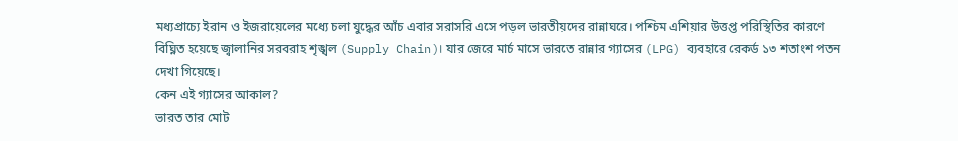মধ্যপ্রাচ্যে ইরান ও ইজরায়েলের মধ্যে চলা যুদ্ধের আঁচ এবার সরাসরি এসে পড়ল ভারতীয়দের রান্নাঘরে। পশ্চিম এশিয়ার উত্তপ্ত পরিস্থিতির কারণে বিঘ্নিত হয়েছে জ্বালানির সরবরাহ শৃঙ্খল (Supply Chain)। যার জেরে মার্চ মাসে ভারতে রান্নার গ্যাসের (LPG) ব্যবহারে রেকর্ড ১৩ শতাংশ পতন দেখা গিয়েছে।
কেন এই গ্যাসের আকাল?
ভারত তার মোট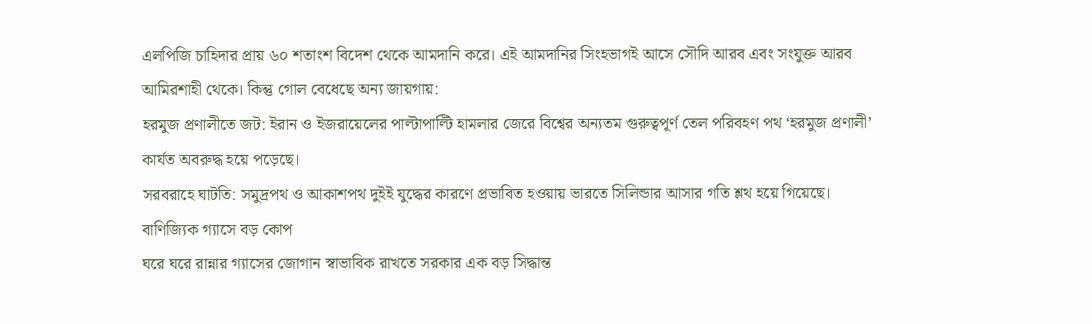এলপিজি চাহিদার প্রায় ৬০ শতাংশ বিদেশ থেকে আমদানি করে। এই আমদানির সিংহভাগই আসে সৌদি আরব এবং সংযুক্ত আরব আমিরশাহী থেকে। কিন্তু গোল বেধেছে অন্য জায়গায়:
হরমুজ প্রণালীতে জট: ইরান ও ইজরায়েলের পাল্টাপাল্টি হামলার জেরে বিশ্বের অন্যতম গুরুত্বপূর্ণ তেল পরিবহণ পথ ‘হরমুজ প্রণালী’ কার্যত অবরুদ্ধ হয়ে পড়েছে।
সরবরাহে ঘাটতি: সমুদ্রপথ ও আকাশপথ দুইই যুদ্ধের কারণে প্রভাবিত হওয়ায় ভারতে সিলিন্ডার আসার গতি শ্লথ হয়ে গিয়েছে।
বাণিজ্যিক গ্যাসে বড় কোপ
ঘরে ঘরে রান্নার গ্যাসের জোগান স্বাভাবিক রাখতে সরকার এক বড় সিদ্ধান্ত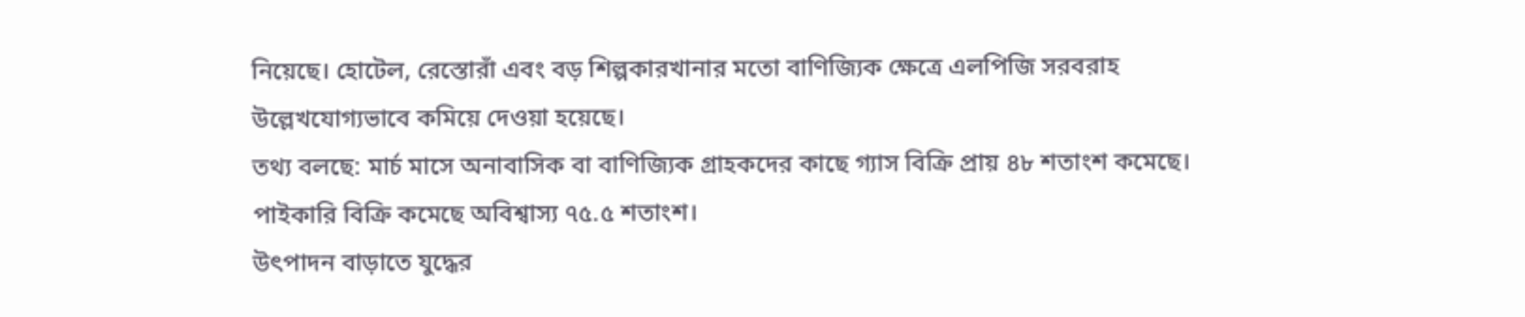নিয়েছে। হোটেল, রেস্তোরাঁ এবং বড় শিল্পকারখানার মতো বাণিজ্যিক ক্ষেত্রে এলপিজি সরবরাহ উল্লেখযোগ্যভাবে কমিয়ে দেওয়া হয়েছে।
তথ্য বলছে: মার্চ মাসে অনাবাসিক বা বাণিজ্যিক গ্রাহকদের কাছে গ্যাস বিক্রি প্রায় ৪৮ শতাংশ কমেছে। পাইকারি বিক্রি কমেছে অবিশ্বাস্য ৭৫.৫ শতাংশ।
উৎপাদন বাড়াতে যুদ্ধের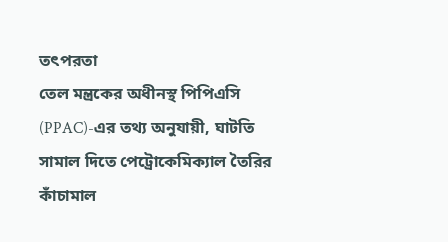তৎপরতা
তেল মন্ত্রকের অধীনস্থ পিপিএসি (PPAC)-এর তথ্য অনুযায়ী, ঘাটতি সামাল দিতে পেট্রোকেমিক্যাল তৈরির কাঁচামাল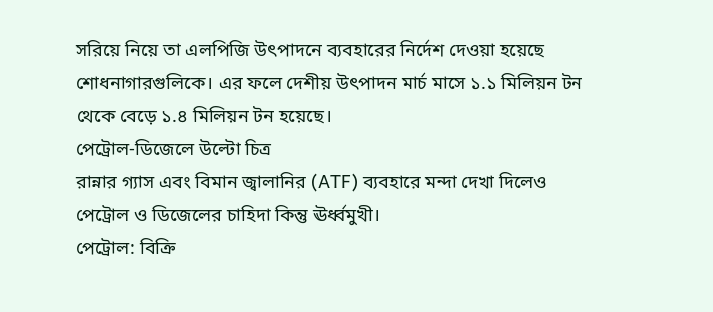সরিয়ে নিয়ে তা এলপিজি উৎপাদনে ব্যবহারের নির্দেশ দেওয়া হয়েছে শোধনাগারগুলিকে। এর ফলে দেশীয় উৎপাদন মার্চ মাসে ১.১ মিলিয়ন টন থেকে বেড়ে ১.৪ মিলিয়ন টন হয়েছে।
পেট্রোল-ডিজেলে উল্টো চিত্র
রান্নার গ্যাস এবং বিমান জ্বালানির (ATF) ব্যবহারে মন্দা দেখা দিলেও পেট্রোল ও ডিজেলের চাহিদা কিন্তু ঊর্ধ্বমুখী।
পেট্রোল: বিক্রি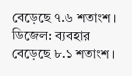বেড়েছে ৭.৬ শতাংশ।
ডিজেল: ব্যবহার বেড়েছে ৮.১ শতাংশ।